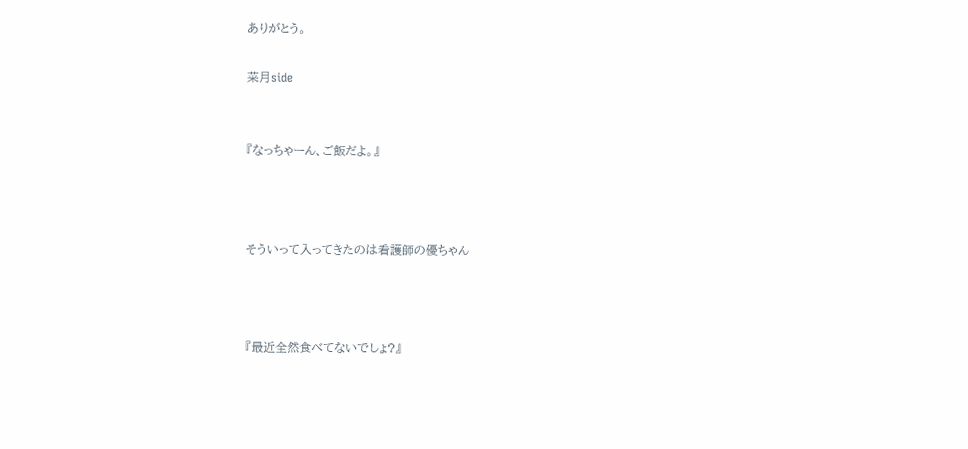ありがとう。

菜月side


『なっちゃーん、ご飯だよ。』



そういって入ってきたのは看護師の優ちゃん



『最近全然食べてないでしょ?』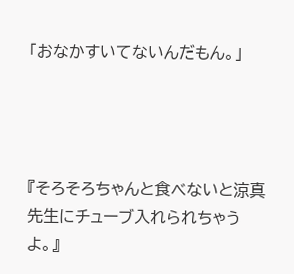「おなかすいてないんだもん。」




『そろそろちゃんと食べないと涼真先生にチューブ入れられちゃうよ。』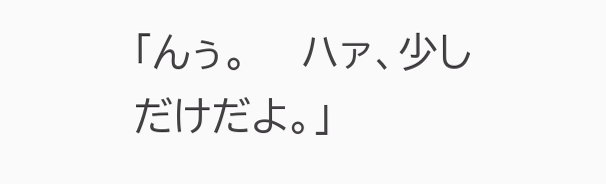「んぅ。    ハァ、少しだけだよ。」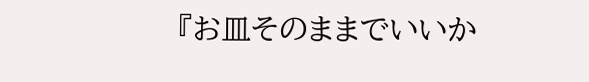『お皿そのままでいいか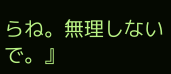らね。無理しないで。』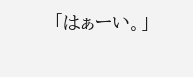「はぁーい。」